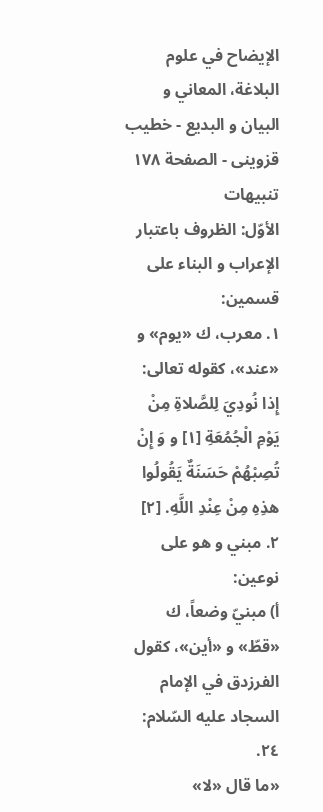الإيضاح في علوم البلاغة، المعاني و البيان و البديع - خطیب قزوینی - الصفحة ١٧٨
تنبيهات
الأوّل: الظروف باعتبار الإعراب و البناء على قسمين:
١. معرب، ك «يوم» و «عند»، كقوله تعالى: إِذا نُودِيَ لِلصَّلاةِ مِنْ يَوْمِ الْجُمُعَةِ [١] و وَ إِنْ تُصِبْهُمْ حَسَنَةٌ يَقُولُوا هذِهِ مِنْ عِنْدِ اللَّهِ. [٢]
٢. مبني و هو على نوعين:
أ) مبنيّ وضعاً، ك «قطّ» و «أين»، كقول الفرزدق في الإمام السجاد عليه السّلام:
٢٤.
«ما قال «لا»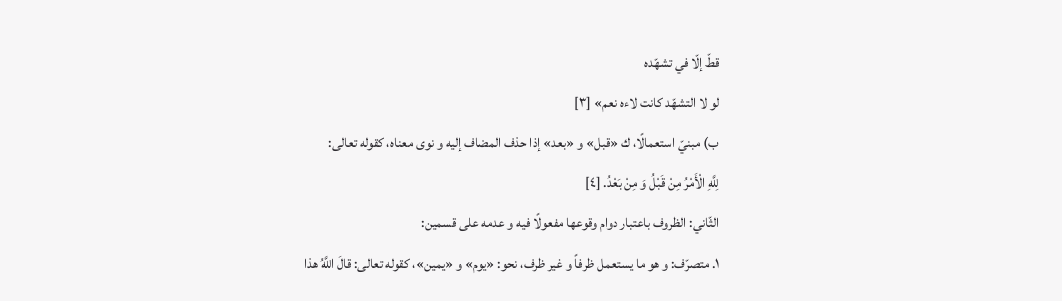قطّ إلّا في تشهّده
لو لا التشهّد كانت لاءه نعم» [٣]
ب) مبنيّ استعمالًا، ك «قبل» و «بعد» إذا حذف المضاف إليه و نوى معناه، كقوله تعالى:
لِلَّهِ الْأَمْرُ مِنْ قَبْلُ وَ مِنْ بَعْدُ. [٤]
الثّاني: الظروف باعتبار دوام وقوعها مفعولًا فيه و عدمه على قسمين:
١. متصرّف: و هو ما يستعمل ظرفاً و غير ظرف، نحو: «يوم» و «يمين»، كقوله تعالى: قالَ اللَّهُ هذا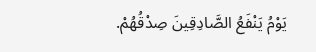يَوْمُ يَنْفَعُ الصَّادِقِينَ صِدْقُهُمْ.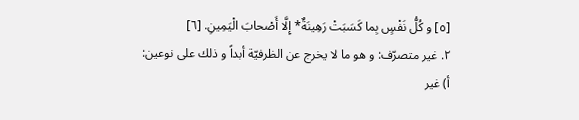[٥] و كُلُّ نَفْسٍ بِما كَسَبَتْ رَهِينَةٌ* إِلَّا أَصْحابَ الْيَمِينِ. [٦]
٢. غير متصرّف: و هو ما لا يخرج عن الظرفيّة أبداً و ذلك على نوعين:
أ) غير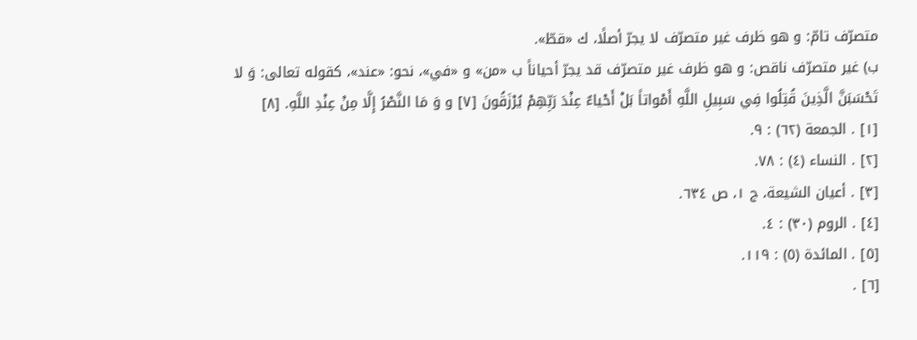متصرّف تامّ: و هو ظرف غير متصرّف لا يجرّ أصلًا، ك «قطّ».
ب) غير متصرّف ناقص: و هو ظرف غير متصرّف قد يجرّ أحياناً ب «من» و «في»، نحو: «عند»، كقوله تعالى: وَ لا تَحْسَبَنَّ الَّذِينَ قُتِلُوا فِي سَبِيلِ اللَّهِ أَمْواتاً بَلْ أَحْياءٌ عِنْدَ رَبِّهِمْ يُرْزَقُونَ [٧] و وَ مَا النَّصْرُ إِلَّا مِنْ عِنْدِ اللَّهِ. [٨]
[١] . الجمعة (٦٢) : ٩.
[٢] . النساء (٤) : ٧٨.
[٣] . أعيان الشيعة، ج ١، ص ٦٣٤.
[٤] . الروم (٣٠) : ٤.
[٥] . المائدة (٥) : ١١٩.
[٦] .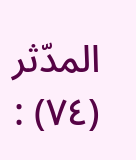المدّثر (٧٤) :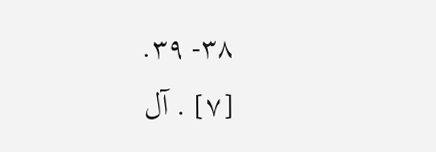٣٨- ٣٩.
[٧] . آل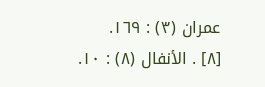عمران (٣) : ١٦٩.
[٨] . الأنفال (٨) : ١٠.